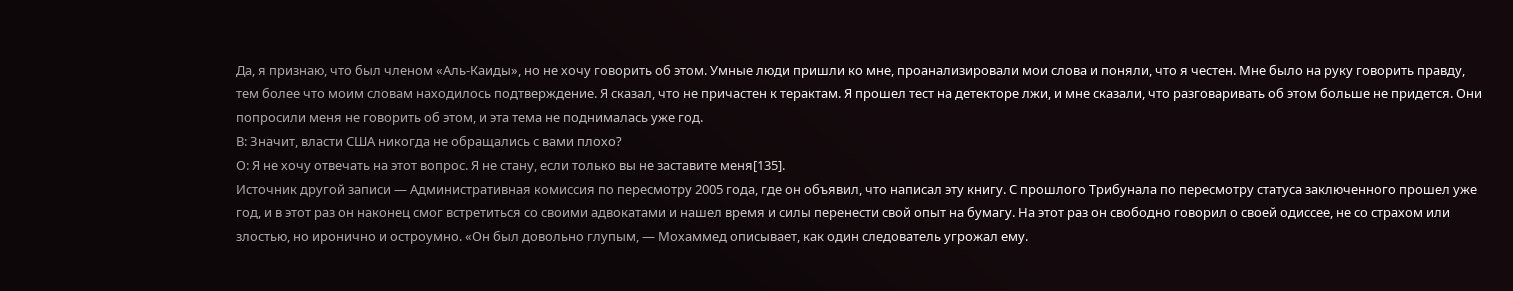Да, я признаю, что был членом «Аль-Каиды», но не хочу говорить об этом. Умные люди пришли ко мне, проанализировали мои слова и поняли, что я честен. Мне было на руку говорить правду, тем более что моим словам находилось подтверждение. Я сказал, что не причастен к терактам. Я прошел тест на детекторе лжи, и мне сказали, что разговаривать об этом больше не придется. Они попросили меня не говорить об этом, и эта тема не поднималась уже год.
В: Значит, власти США никогда не обращались с вами плохо?
О: Я не хочу отвечать на этот вопрос. Я не стану, если только вы не заставите меня[135].
Источник другой записи — Административная комиссия по пересмотру 2005 года, где он объявил, что написал эту книгу. С прошлого Трибунала по пересмотру статуса заключенного прошел уже год, и в этот раз он наконец смог встретиться со своими адвокатами и нашел время и силы перенести свой опыт на бумагу. На этот раз он свободно говорил о своей одиссее, не со страхом или злостью, но иронично и остроумно. «Он был довольно глупым, — Мохаммед описывает, как один следователь угрожал ему.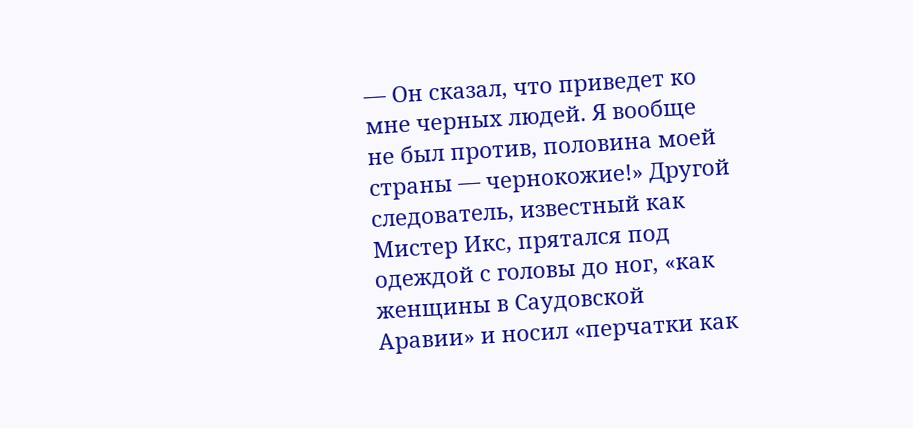— Он сказал, что приведет ко мне черных людей. Я вообще не был против, половина моей страны — чернокожие!» Другой следователь, известный как Мистер Икс, прятался под одеждой с головы до ног, «как женщины в Саудовской Аравии» и носил «перчатки как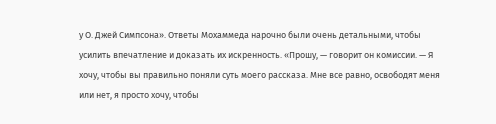у О. Джей Симпсона». Ответы Мохаммеда нарочно были очень детальными, чтобы усилить впечатление и доказать их искренность. «Прошу, — говорит он комиссии. — Я хочу, чтобы вы правильно поняли суть моего рассказа. Мне все равно, освободят меня или нет, я просто хочу, чтобы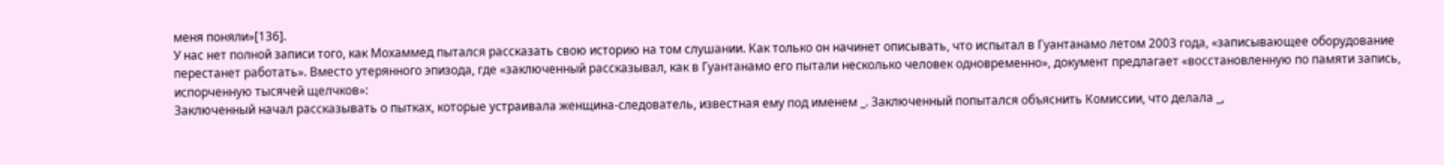меня поняли»[136].
У нас нет полной записи того, как Мохаммед пытался рассказать свою историю на том слушании. Как только он начинет описывать, что испытал в Гуантанамо летом 2003 года, «записывающее оборудование перестанет работать». Вместо утерянного эпизода, где «заключенный рассказывал, как в Гуантанамо его пытали несколько человек одновременно», документ предлагает «восстановленную по памяти запись, испорченную тысячей щелчков»:
Заключенный начал рассказывать о пытках, которые устраивала женщина-следователь, известная ему под именем _. Заключенный попытался объяснить Комиссии, что делала _,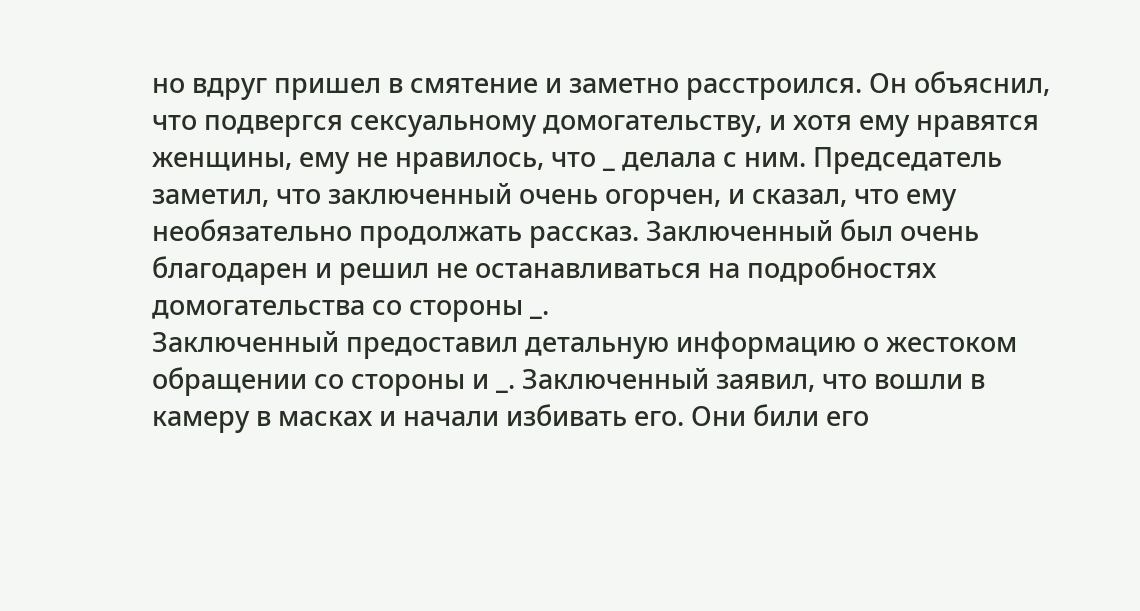но вдруг пришел в смятение и заметно расстроился. Он объяснил, что подвергся сексуальному домогательству, и хотя ему нравятся женщины, ему не нравилось, что _ делала с ним. Председатель заметил, что заключенный очень огорчен, и сказал, что ему необязательно продолжать рассказ. Заключенный был очень благодарен и решил не останавливаться на подробностях домогательства со стороны _.
Заключенный предоставил детальную информацию о жестоком обращении со стороны и _. Заключенный заявил, что вошли в камеру в масках и начали избивать его. Они били его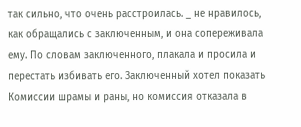так сильно, что очень расстроилась. _ не нравилось, как обращались с заключенным, и она сопереживала ему. По словам заключенного, плакала и просила и перестать избивать его. Заключенный хотел показать Комиссии шрамы и раны, но комиссия отказала в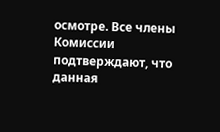осмотре. Все члены Комиссии подтверждают, что данная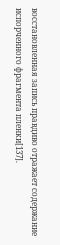восстановленная запись правдиво отражает содержание испорченного фрагмента пленки[137].